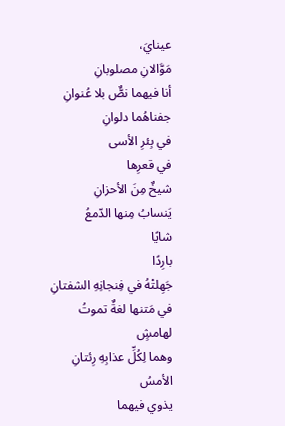عينايَ،
مَوَّالانِ مصلوبانِ
أنا فيهما نصٌّ بلا عُنوانِ
جفناهُما دلوانِ
في بِئرِ الأسى
في قعرِها
شيخٌ مِنَ الأحزانِ
يَنسابُ مِنها الدّمعُ
شايًا
بارِدًا
جَهِلتْهُ في فِنجانِهِ الشفتانِ
في مَتنها لغةٌ تموتُ
لهامشٍ
وهما لِكُلِّ عذابِهِ رِئتانِ
الأمسُ
يذوي فيهما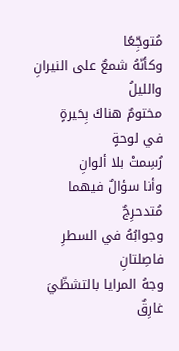مُتوجِّعًا
وكأنّهُ شمعٌ على النيرانِ
والليلُ
مختومٌ هناكَ بِحَيرةٍ
في لوحةٍ
رُسِمتْ بلا ألوانِ
وأنا سؤالٌ فيهما
مُتدحرِجٌ
وجوابُهُ في السطرِ
فاصِلتانِ
وجهُ المرايا بالتشظّيَ
غارِقٌ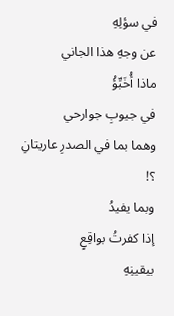في سؤلِهِ
عن وجهِ هذا الجاني
ماذا أُخَبِّؤُ
في جيوبِ جوارحي
وهما بما في الصدرِ عاريتانِ ؟!
وبما يفيدُ
إذا كفرتُ بواقِعٍ
بيقينِهِ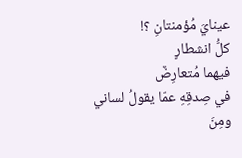عينايَ مُؤمنتانِ ؟!
كلُّ انشطارٍ
فيهما مُتعارِضٌ
في صِدقِهِ عمّا يقولُ لساني
ومِنَ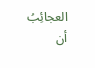العجائِبُ
أن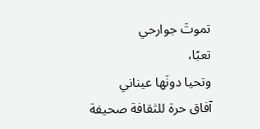تموتَ جوارحي
تعبًا،
وتحيا دونَها عيناني
آفاق حرة للثقافة صحيفة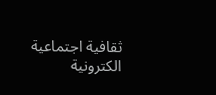ثقافية اجتماعية الكترونية